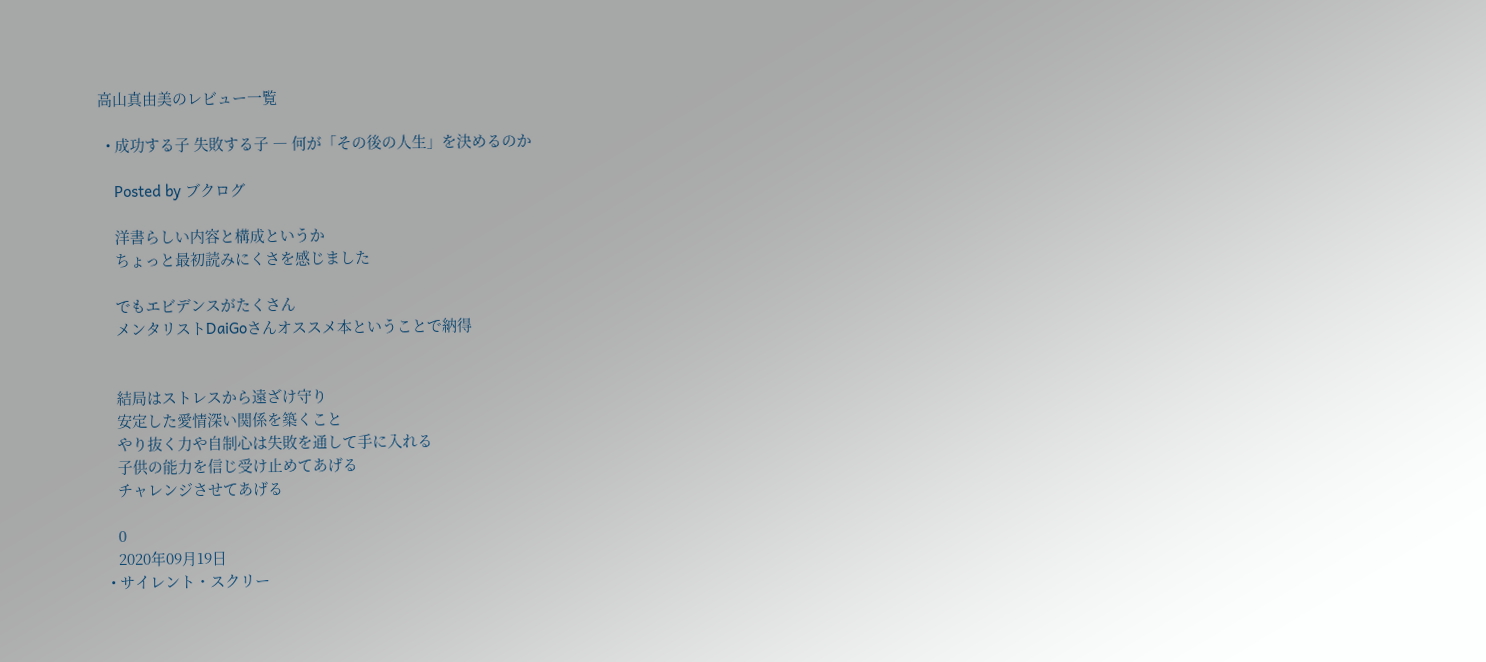高山真由美のレビュー一覧

  • 成功する子 失敗する子 ― 何が「その後の人生」を決めるのか

    Posted by ブクログ

    洋書らしい内容と構成というか
    ちょっと最初読みにくさを感じました

    でもエビデンスがたくさん
    メンタリストDaiGoさんオススメ本ということで納得


    結局はストレスから遠ざけ守り
    安定した愛情深い関係を築くこと
    やり抜く力や自制心は失敗を通して手に入れる
    子供の能力を信じ受け止めてあげる
    チャレンジさせてあげる

    0
    2020年09月19日
  • サイレント・スクリー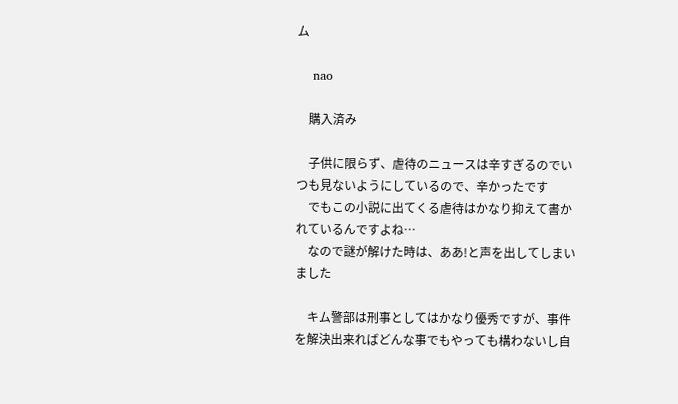ム

    nao

    購入済み

    子供に限らず、虐待のニュースは辛すぎるのでいつも見ないようにしているので、辛かったです
    でもこの小説に出てくる虐待はかなり抑えて書かれているんですよね…
    なので謎が解けた時は、ああ!と声を出してしまいました

    キム警部は刑事としてはかなり優秀ですが、事件を解決出来ればどんな事でもやっても構わないし自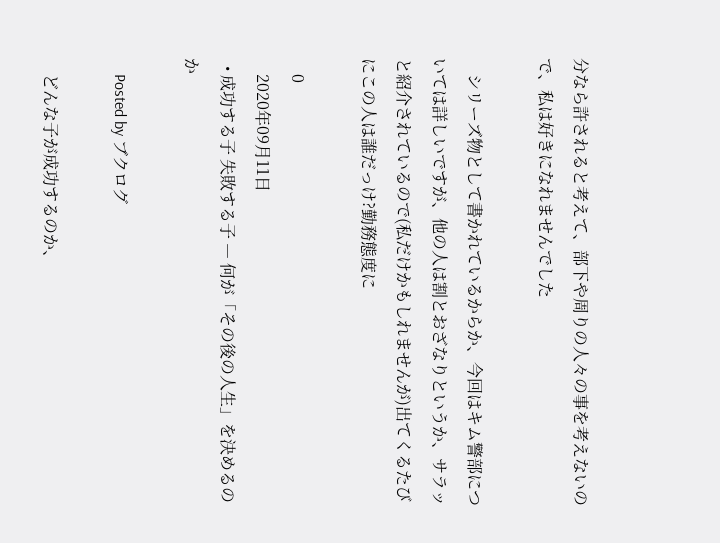分なら許されると考えて、部下や周りの人々の事を考えないので、私は好きになれませんでした

    シリーズ物として書かれているからか、今回はキム警部については詳しいですが、他の人は割とおざなりというか、サラッと紹介されているので(私だけかもしれませんが)出てくるたびにこの人は誰だっけ?勤務態度に

    0
    2020年09月11日
  • 成功する子 失敗する子 ― 何が「その後の人生」を決めるのか

    Posted by ブクログ

    どんな子が成功するのか、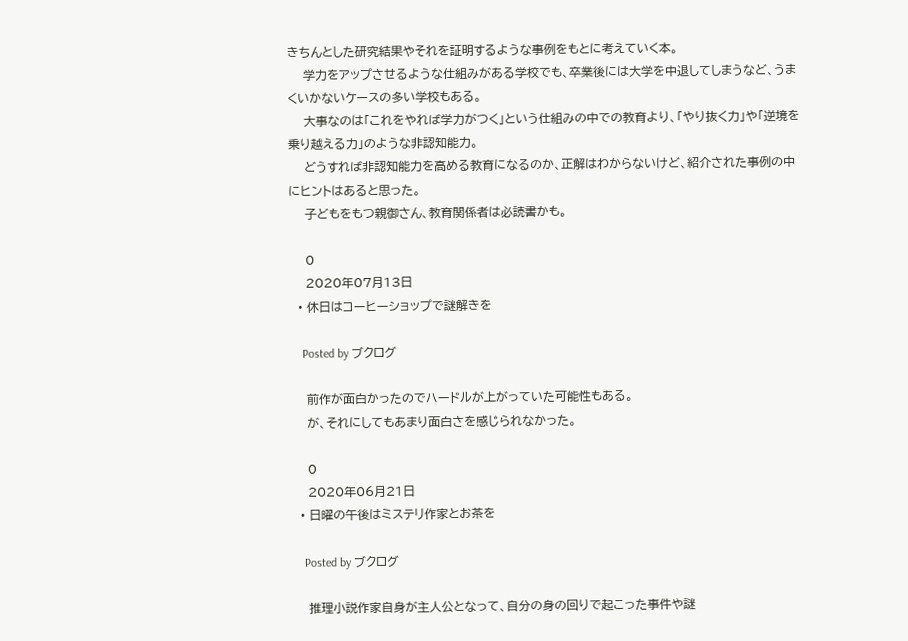きちんとした研究結果やそれを証明するような事例をもとに考えていく本。
    学力をアップさせるような仕組みがある学校でも、卒業後には大学を中退してしまうなど、うまくいかないケースの多い学校もある。
    大事なのは「これをやれば学力がつく」という仕組みの中での教育より、「やり抜く力」や「逆境を乗り越える力」のような非認知能力。
    どうすれば非認知能力を高める教育になるのか、正解はわからないけど、紹介された事例の中にヒントはあると思った。
    子どもをもつ親御さん、教育関係者は必読書かも。

    0
    2020年07月13日
  • 休日はコーヒーショップで謎解きを

    Posted by ブクログ

    前作が面白かったのでハードルが上がっていた可能性もある。
    が、それにしてもあまり面白さを感じられなかった。

    0
    2020年06月21日
  • 日曜の午後はミステリ作家とお茶を

    Posted by ブクログ

    推理小説作家自身が主人公となって、自分の身の回りで起こった事件や謎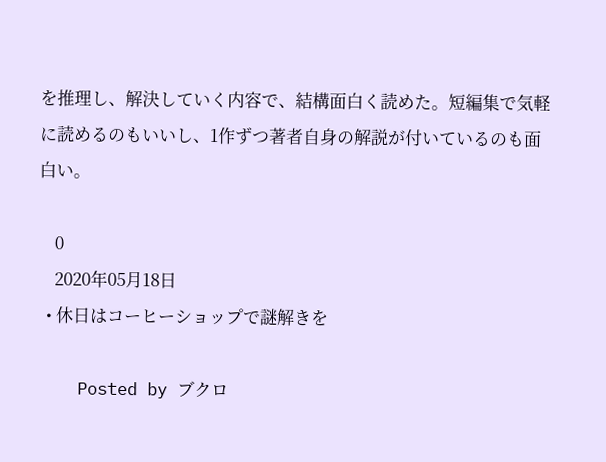を推理し、解決していく内容で、結構面白く読めた。短編集で気軽に読めるのもいいし、1作ずつ著者自身の解説が付いているのも面白い。

    0
    2020年05月18日
  • 休日はコーヒーショップで謎解きを

    Posted by ブクロ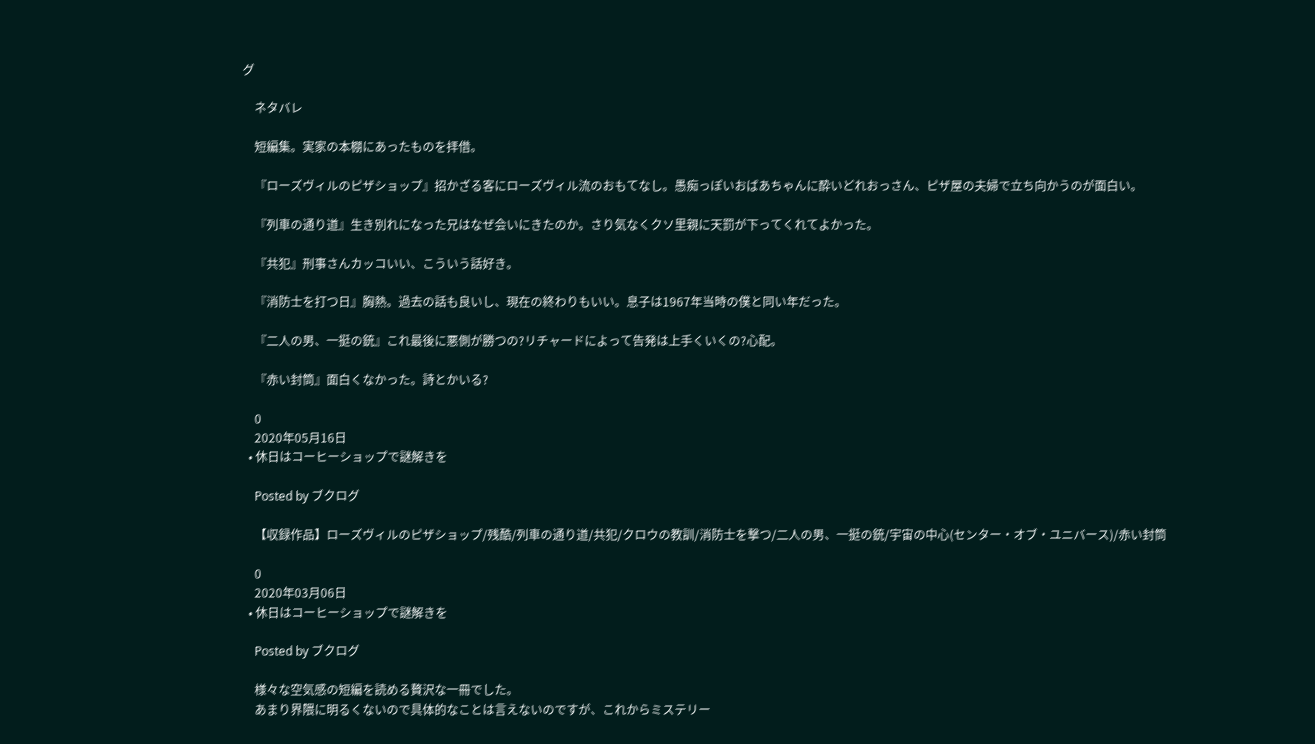グ

    ネタバレ

    短編集。実家の本棚にあったものを拝借。

    『ローズヴィルのピザショップ』招かざる客にローズヴィル流のおもてなし。愚痴っぽいおばあちゃんに酔いどれおっさん、ピザ屋の夫婦で立ち向かうのが面白い。

    『列車の通り道』生き別れになった兄はなぜ会いにきたのか。さり気なくクソ里親に天罰が下ってくれてよかった。

    『共犯』刑事さんカッコいい、こういう話好き。

    『消防士を打つ日』胸熱。過去の話も良いし、現在の終わりもいい。息子は1967年当時の僕と同い年だった。

    『二人の男、一挺の銃』これ最後に悪側が勝つの?リチャードによって告発は上手くいくの?心配。

    『赤い封筒』面白くなかった。詩とかいる?

    0
    2020年05月16日
  • 休日はコーヒーショップで謎解きを

    Posted by ブクログ

    【収録作品】ローズヴィルのピザショップ/残酷/列車の通り道/共犯/クロウの教訓/消防士を撃つ/二人の男、一挺の銃/宇宙の中心(センター・オブ・ユニバース)/赤い封筒

    0
    2020年03月06日
  • 休日はコーヒーショップで謎解きを

    Posted by ブクログ

    様々な空気感の短編を読める贅沢な一冊でした。
    あまり界隈に明るくないので具体的なことは言えないのですが、これからミステリー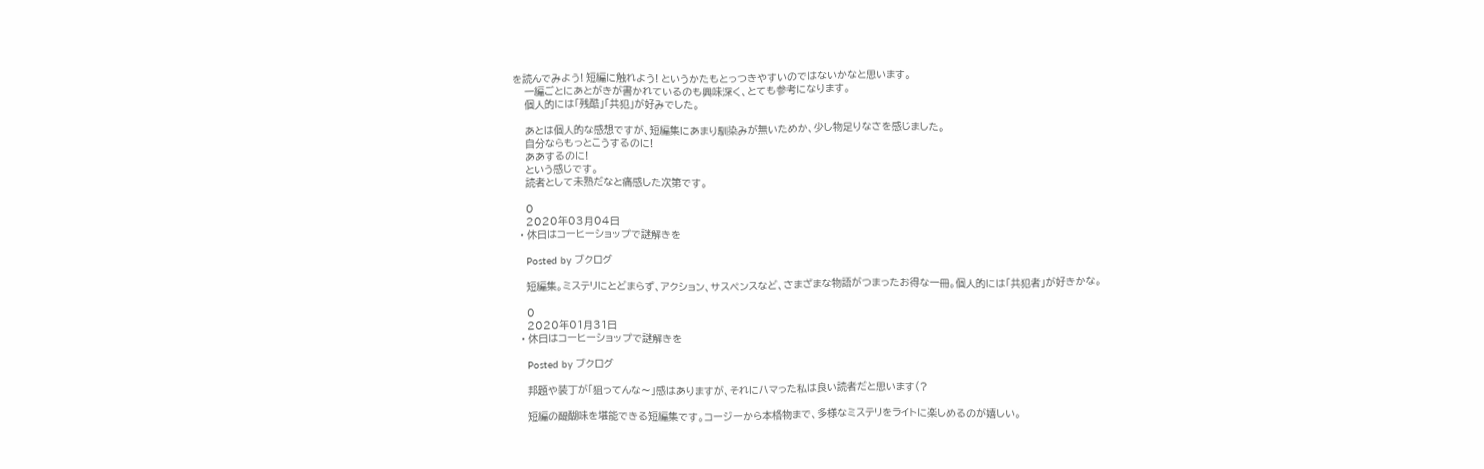を読んでみよう! 短編に触れよう! というかたもとっつきやすいのではないかなと思います。
    一編ごとにあとがきが書かれているのも興味深く、とても参考になります。
    個人的には「残酷」「共犯」が好みでした。

    あとは個人的な感想ですが、短編集にあまり馴染みが無いためか、少し物足りなさを感じました。
    自分ならもっとこうするのに!
    ああするのに!
    という感じです。
    読者として未熟だなと痛感した次第です。

    0
    2020年03月04日
  • 休日はコーヒーショップで謎解きを

    Posted by ブクログ

    短編集。ミステリにとどまらず、アクション、サスペンスなど、さまざまな物語がつまったお得な一冊。個人的には「共犯者」が好きかな。

    0
    2020年01月31日
  • 休日はコーヒーショップで謎解きを

    Posted by ブクログ

    邦題や装丁が「狙ってんな〜」感はありますが、それにハマった私は良い読者だと思います(?

    短編の醍醐味を堪能できる短編集です。コージーから本格物まで、多様なミステリをライトに楽しめるのが嬉しい。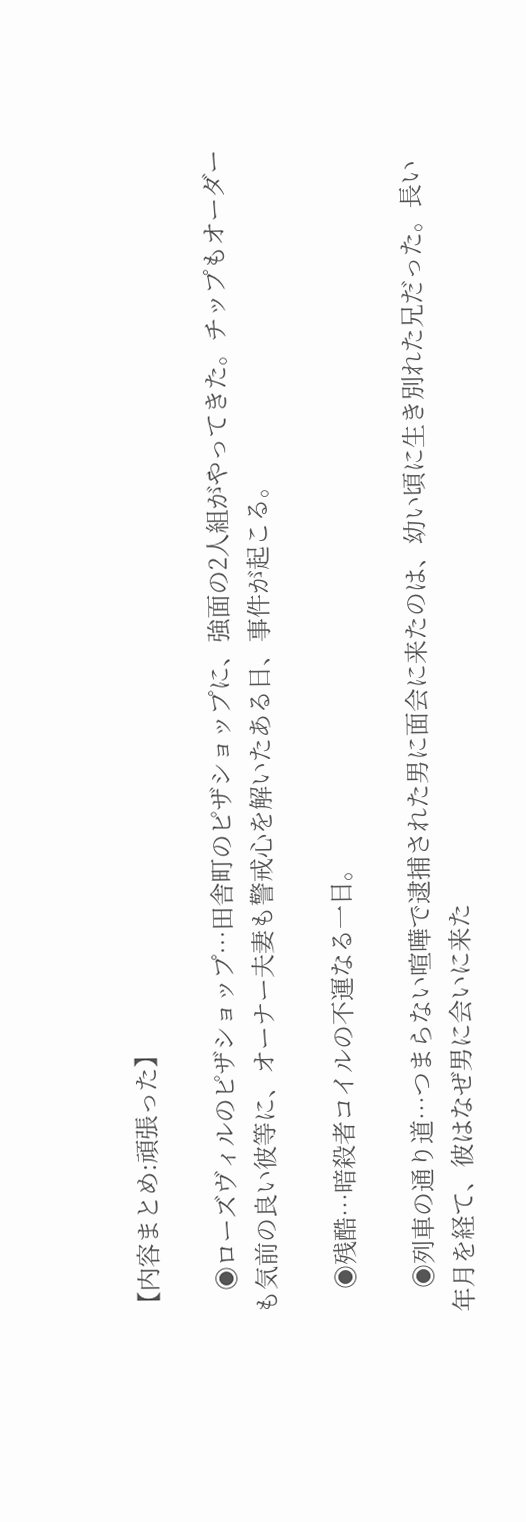【内容まとめ:頑張った】

    ◉ローズヴィルのピザショップ…田舎町のピザショップに、強面の2人組がやってきた。チップもオーダーも気前の良い彼等に、オーナー夫妻も警戒心を解いたある日、事件が起こる。

    ◉残酷…暗殺者コイルの不運なる一日。

    ◉列車の通り道…つまらない喧嘩で逮捕された男に面会に来たのは、幼い頃に生き別れた兄だった。長い年月を経て、彼はなぜ男に会いに来た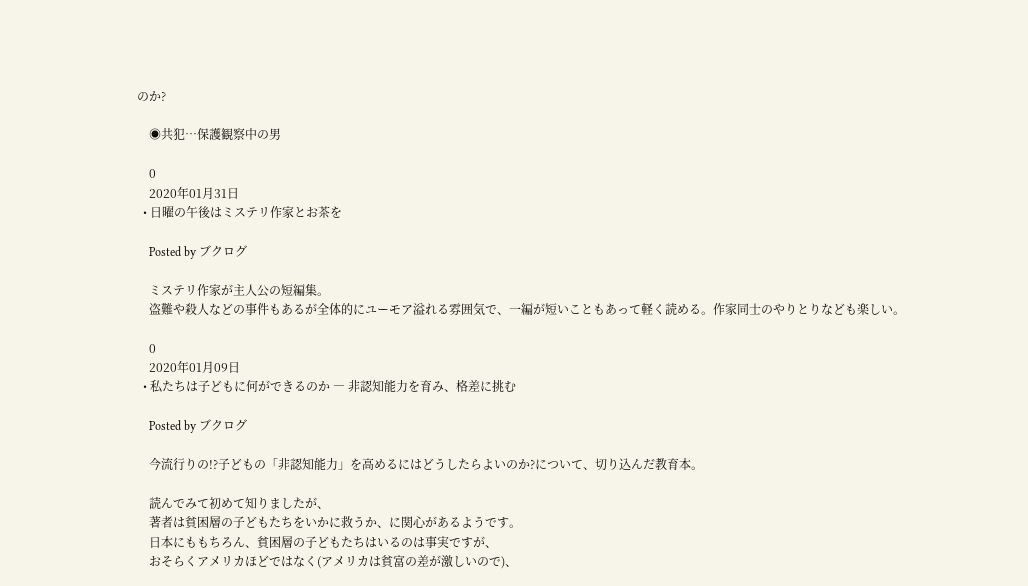のか?

    ◉共犯…保護観察中の男

    0
    2020年01月31日
  • 日曜の午後はミステリ作家とお茶を

    Posted by ブクログ

    ミステリ作家が主人公の短編集。
    盗難や殺人などの事件もあるが全体的にユーモア溢れる雰囲気で、一編が短いこともあって軽く読める。作家同士のやりとりなども楽しい。

    0
    2020年01月09日
  • 私たちは子どもに何ができるのか ― 非認知能力を育み、格差に挑む

    Posted by ブクログ

    今流行りの!?子どもの「非認知能力」を高めるにはどうしたらよいのか?について、切り込んだ教育本。

    読んでみて初めて知りましたが、
    著者は貧困層の子どもたちをいかに救うか、に関心があるようです。
    日本にももちろん、貧困層の子どもたちはいるのは事実ですが、
    おそらくアメリカほどではなく(アメリカは貧富の差が激しいので)、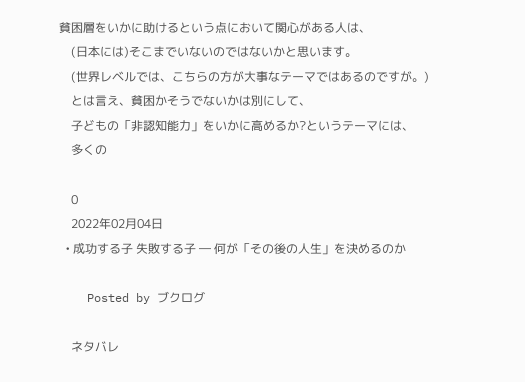貧困層をいかに助けるという点において関心がある人は、
    (日本には)そこまでいないのではないかと思います。
    (世界レベルでは、こちらの方が大事なテーマではあるのですが。)
    とは言え、貧困かそうでないかは別にして、
    子どもの「非認知能力」をいかに高めるか?というテーマには、
    多くの

    0
    2022年02月04日
  • 成功する子 失敗する子 ― 何が「その後の人生」を決めるのか

    Posted by ブクログ

    ネタバレ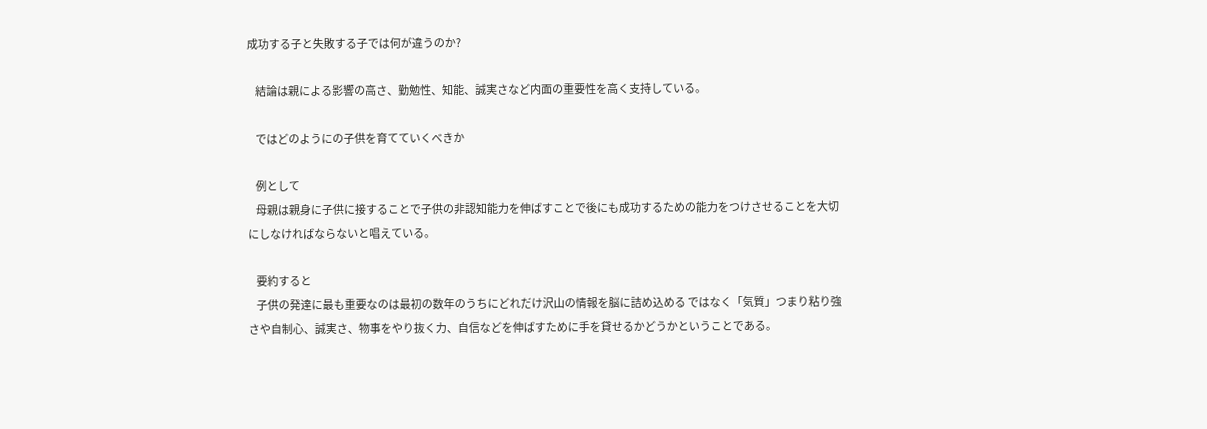成功する子と失敗する子では何が違うのか?

    結論は親による影響の高さ、勤勉性、知能、誠実さなど内面の重要性を高く支持している。

    ではどのようにの子供を育てていくべきか

    例として
    母親は親身に子供に接することで子供の非認知能力を伸ばすことで後にも成功するための能力をつけさせることを大切にしなければならないと唱えている。

    要約すると
    子供の発達に最も重要なのは最初の数年のうちにどれだけ沢山の情報を脳に詰め込める ではなく「気質」つまり粘り強さや自制心、誠実さ、物事をやり抜く力、自信などを伸ばすために手を貸せるかどうかということである。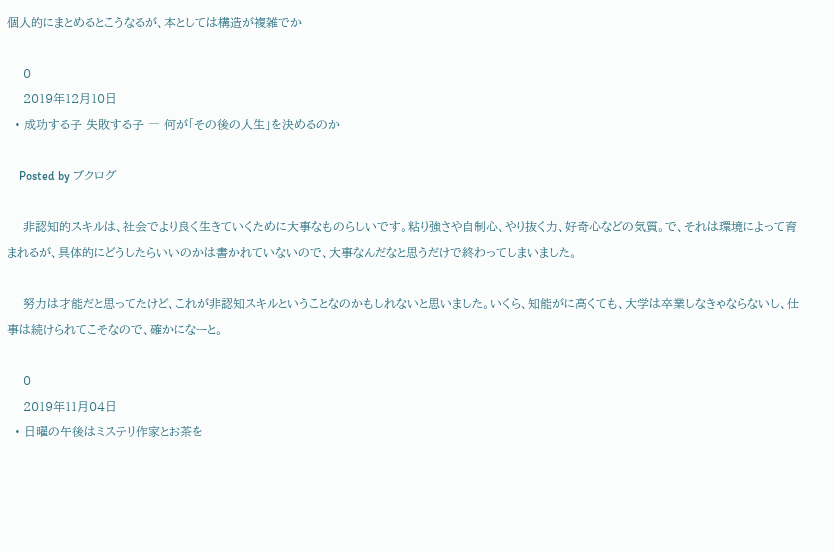個人的にまとめるとこうなるが、本としては構造が複雑でか

    0
    2019年12月10日
  • 成功する子 失敗する子 ― 何が「その後の人生」を決めるのか

    Posted by ブクログ

    非認知的スキルは、社会でより良く生きていくために大事なものらしいです。粘り強さや自制心、やり抜く力、好奇心などの気質。で、それは環境によって育まれるが、具体的にどうしたらいいのかは書かれていないので、大事なんだなと思うだけで終わってしまいました。

    努力は才能だと思ってたけど、これが非認知スキルということなのかもしれないと思いました。いくら、知能がに高くても、大学は卒業しなきゃならないし、仕事は続けられてこそなので、確かになーと。

    0
    2019年11月04日
  • 日曜の午後はミステリ作家とお茶を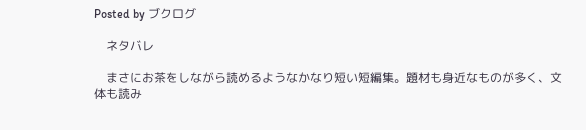Posted by ブクログ

    ネタバレ

    まさにお茶をしながら読めるようなかなり短い短編集。題材も身近なものが多く、文体も読み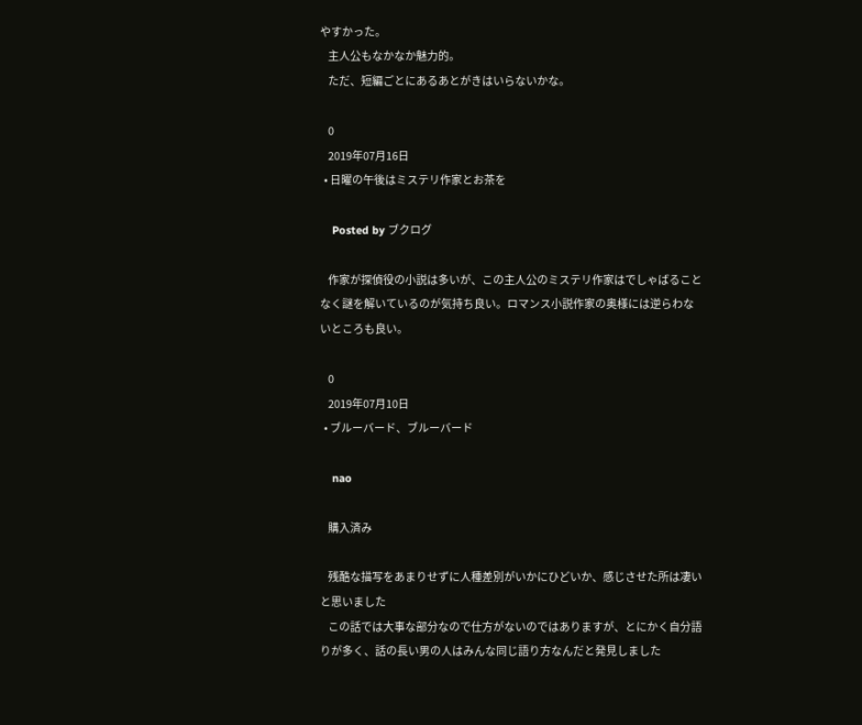やすかった。
    主人公もなかなか魅力的。
    ただ、短編ごとにあるあとがきはいらないかな。

    0
    2019年07月16日
  • 日曜の午後はミステリ作家とお茶を

    Posted by ブクログ

    作家が探偵役の小説は多いが、この主人公のミステリ作家はでしゃばることなく謎を解いているのが気持ち良い。ロマンス小説作家の奥様には逆らわないところも良い。

    0
    2019年07月10日
  • ブルーバード、ブルーバード

    nao

    購入済み

    残酷な描写をあまりせずに人種差別がいかにひどいか、感じさせた所は凄いと思いました
    この話では大事な部分なので仕方がないのではありますが、とにかく自分語りが多く、話の長い男の人はみんな同じ語り方なんだと発見しました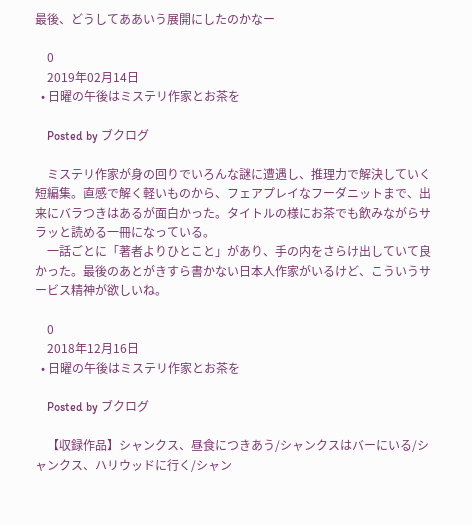最後、どうしてああいう展開にしたのかなー

    0
    2019年02月14日
  • 日曜の午後はミステリ作家とお茶を

    Posted by ブクログ

    ミステリ作家が身の回りでいろんな謎に遭遇し、推理力で解決していく短編集。直感で解く軽いものから、フェアプレイなフーダニットまで、出来にバラつきはあるが面白かった。タイトルの様にお茶でも飲みながらサラッと読める一冊になっている。
    一話ごとに「著者よりひとこと」があり、手の内をさらけ出していて良かった。最後のあとがきすら書かない日本人作家がいるけど、こういうサービス精神が欲しいね。

    0
    2018年12月16日
  • 日曜の午後はミステリ作家とお茶を

    Posted by ブクログ

    【収録作品】シャンクス、昼食につきあう/シャンクスはバーにいる/シャンクス、ハリウッドに行く/シャン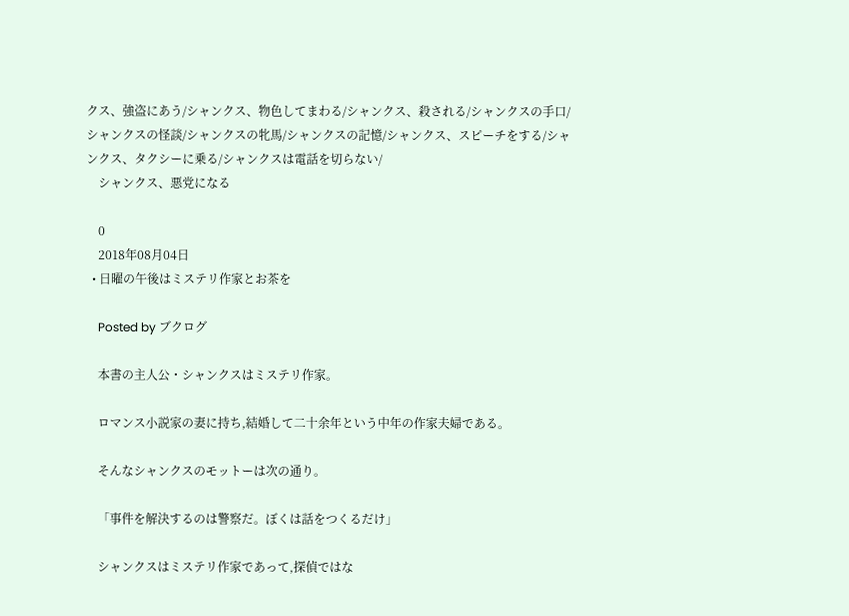クス、強盗にあう/シャンクス、物色してまわる/シャンクス、殺される/シャンクスの手口/シャンクスの怪談/シャンクスの牝馬/シャンクスの記憶/シャンクス、スピーチをする/シャンクス、タクシーに乗る/シャンクスは電話を切らない/
    シャンクス、悪党になる

    0
    2018年08月04日
  • 日曜の午後はミステリ作家とお茶を

    Posted by ブクログ

    本書の主人公・シャンクスはミステリ作家。

    ロマンス小説家の妻に持ち,結婚して二十余年という中年の作家夫婦である。

    そんなシャンクスのモットーは次の通り。

    「事件を解決するのは警察だ。ぼくは話をつくるだけ」

    シャンクスはミステリ作家であって,探偵ではな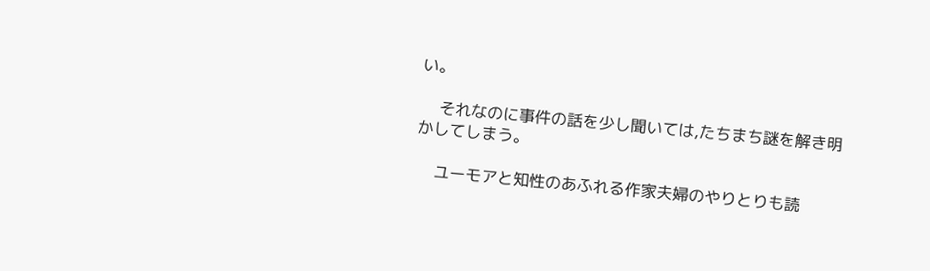い。

    それなのに事件の話を少し聞いては,たちまち謎を解き明かしてしまう。

    ユーモアと知性のあふれる作家夫婦のやりとりも読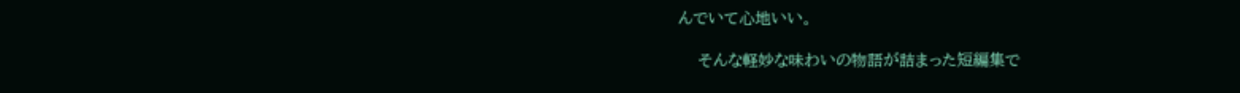んでいて心地いい。

    そんな軽妙な味わいの物語が詰まった短編集で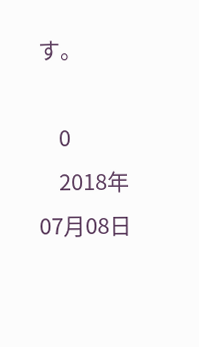す。

    0
    2018年07月08日